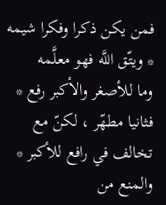فمن يكن ذكرا وفكرا شيمه * ويتّق اللَّه فهو معلَّمه
وما للأصغر والأكبر رفع * فثانيا مطهّر ، لكنّ مع
تخالف في رافع للأكبر * والمنع من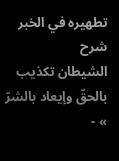تطهيره في الخبر
شرح
الشيطان تكذيب بالحقّ وإيعاد بالشرّ » -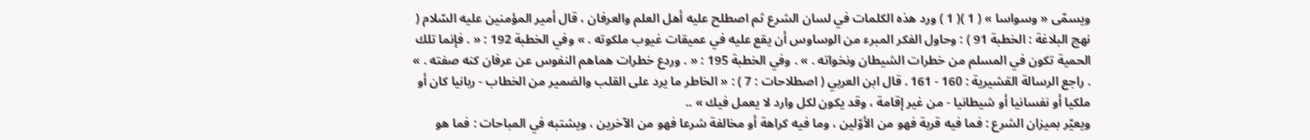ويسمّى « وسواسا » ( 1 )( 1 ) ورد هذه الكلمات في لسان الشرع ثم اصطلح عليه أهل العلم والعرفان ، قال أمير المؤمنين عليه السّلام ( نهج البلاغة : الخطبة 91 ) : وحاول الفكر المبرء من الوساوس أن يقع عليه في عميقات غيوب ملكوته . » وفي الخطبة 192 : « . فإنما تلك الحمية تكون في المسلم من خطرات الشيطان ونخواته . » . وفي الخطبة 195 : « . وردع خطرات هماهم النفوس عن عرفان كنه صفته . » . راجع الرسالة القشيرية : 160 - 161 . قال ابن العربي ( اصطلاحات : 7 ) : « الخاطر ما يرد على القلب والضمير من الخطاب - ربانيا كان أو ملكيا أو نفسانيا أو شيطانيا - من غير إقامة ، وقد يكون لكل وارد لا يعمل فيك » ..
ويعيّر بميزان الشرع : فما فيه قربة فهو من الأوّلين ، وما فيه كراهة أو مخالفة شرعا فهو من الآخرين ، ويشتبه في المباحات : فما هو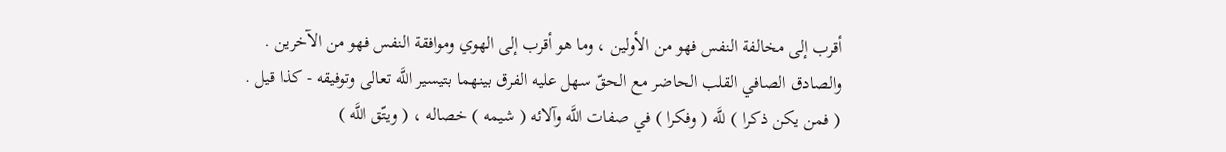أقرب إلى مخالفة النفس فهو من الأولين ، وما هو أقرب إلى الهوي وموافقة النفس فهو من الآخرين .
والصادق الصافي القلب الحاضر مع الحقّ سهل عليه الفرق بينهما بتيسير اللَّه تعالى وتوفيقه - كذا قيل .
( فمن يكن ذكرا ) للَّه ( وفكرا ) في صفات اللَّه وآلائه ( شيمه ) خصاله ، ( ويتّق اللَّه )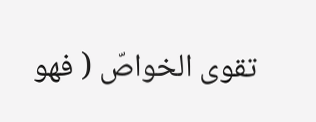تقوى الخواصّ ( فهو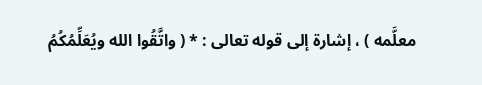معلَّمه ) ، إشارة إلى قوله تعالى : * ( واتَّقُوا الله ويُعَلِّمُكُمُ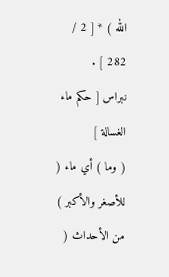الله ) * [ 2 / 282 ] .
نبراس [ حكم ماء الغسالة ]
( وما ) أي ماء ( للأصغر والأكبر ) من الأحداث (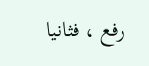رفع ، فثانيا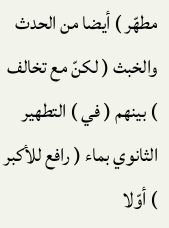مطهّر ) أيضا من الحدث والخبث ( لكنّ مع تخالف ) بينهم ( في ) التطهير الثانوي بماء ( رافع للأكبر ) أوّلا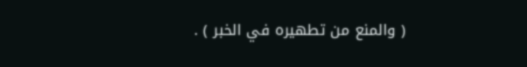( والمنع من تطهيره في الخبر ) .